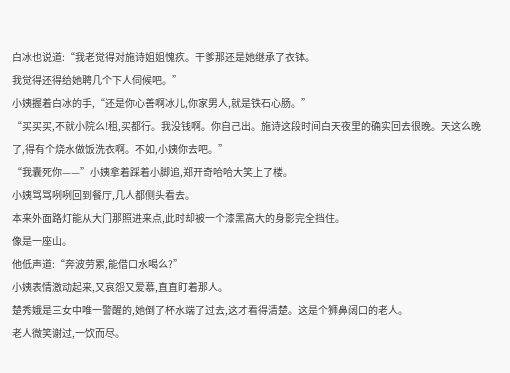白冰也说道:“我老觉得对施诗姐姐愧疚。干爹那还是她继承了衣钵。
我觉得还得给她聘几个下人伺候吧。”
小姨握着白冰的手,“还是你心善啊冰儿,你家男人,就是铁石心肠。”
“买买买,不就小院么!租,买都行。我没钱啊。你自己出。施诗这段时间白天夜里的确实回去很晚。天这么晚了,得有个烧水做饭洗衣啊。不如,小姨你去吧。”
“我囊死你——”小姨拿着踩着小脚追,郑开奇哈哈大笑上了楼。
小姨骂骂咧咧回到餐厅,几人都侧头看去。
本来外面路灯能从大门那照进来点,此时却被一个漆黑高大的身影完全挡住。
像是一座山。
他低声道:“奔波劳累,能借口水喝么?”
小姨表情激动起来,又哀怨又爱慕,直直盯着那人。
楚秀娥是三女中唯一警醒的,她倒了杯水端了过去,这才看得清楚。这是个狮鼻阔口的老人。
老人微笑谢过,一饮而尽。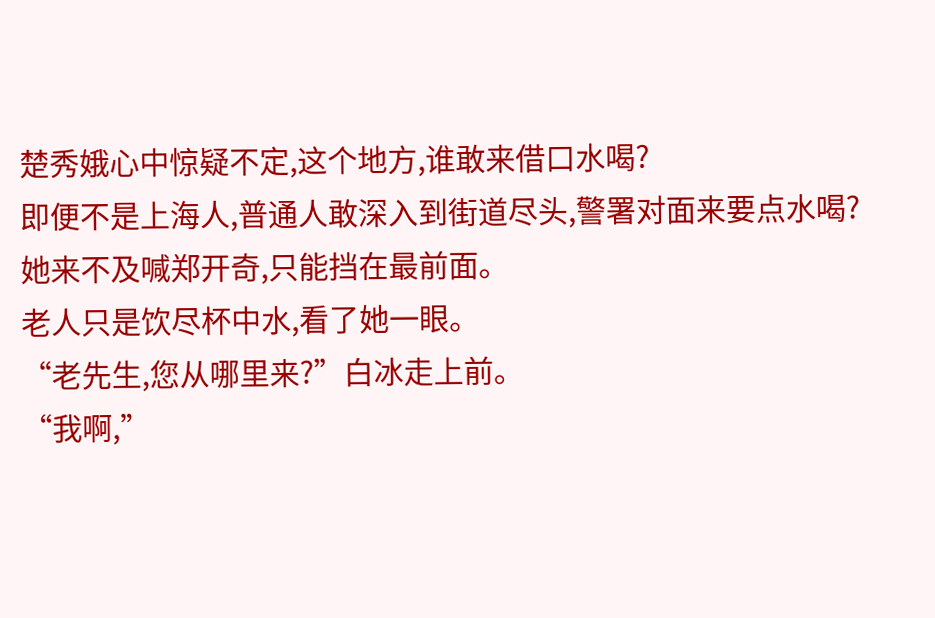楚秀娥心中惊疑不定,这个地方,谁敢来借口水喝?
即便不是上海人,普通人敢深入到街道尽头,警署对面来要点水喝?
她来不及喊郑开奇,只能挡在最前面。
老人只是饮尽杯中水,看了她一眼。
“老先生,您从哪里来?”白冰走上前。
“我啊,”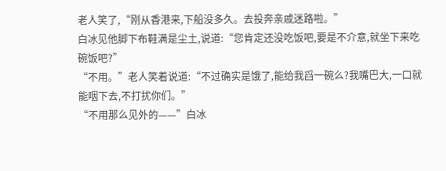老人笑了,“刚从香港来,下船没多久。去投奔亲戚迷路啦。”
白冰见他脚下布鞋满是尘土,说道:“您肯定还没吃饭吧,要是不介意,就坐下来吃碗饭吧?”
“不用。”老人笑着说道:“不过确实是饿了,能给我舀一碗么?我嘴巴大,一口就能咽下去,不打扰你们。”
“不用那么见外的——”白冰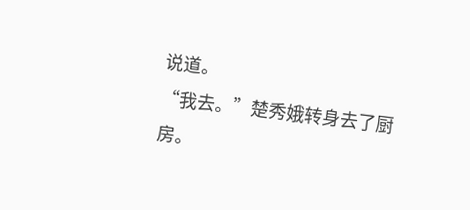说道。
“我去。”楚秀娥转身去了厨房。